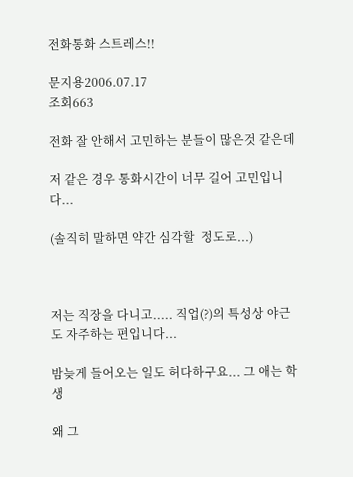전화통화 스트레스!!

문지용2006.07.17
조회663

전화 잘 안해서 고민하는 분들이 많은것 같은데

저 같은 경우 통화시간이 너무 길어 고민입니다...

(솔직히 말하면 약간 심각할  정도로...)



저는 직장을 다니고..... 직업(?)의 특성상 야근도 자주하는 편입니다...

밤늦게 들어오는 일도 허다하구요... 그 애는 학생

왜 그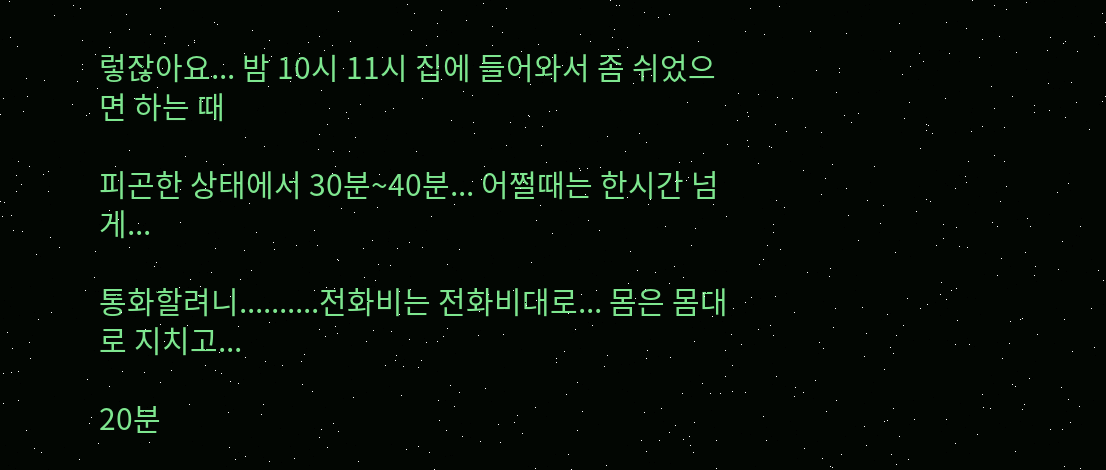렇잖아요... 밤 10시 11시 집에 들어와서 좀 쉬었으면 하는 때

피곤한 상태에서 30분~40분... 어쩔때는 한시간 넘게...

통화할려니..........전화비는 전화비대로... 몸은 몸대로 지치고...

20분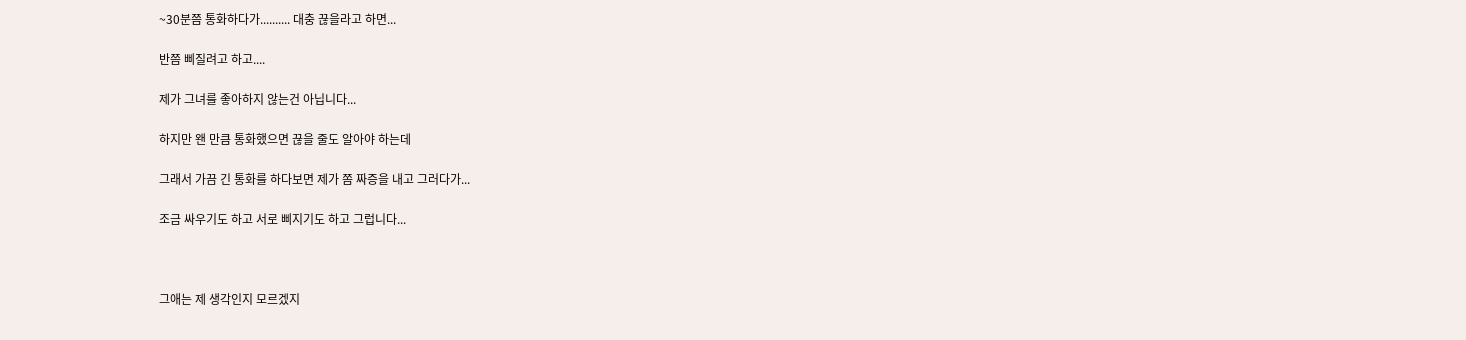~30분쯤 통화하다가.......... 대충 끊을라고 하면...

반쯤 삐질려고 하고....

제가 그녀를 좋아하지 않는건 아닙니다...

하지만 왠 만큼 통화했으면 끊을 줄도 알아야 하는데

그래서 가끔 긴 통화를 하다보면 제가 쫌 짜증을 내고 그러다가...

조금 싸우기도 하고 서로 삐지기도 하고 그럽니다...



그애는 제 생각인지 모르겠지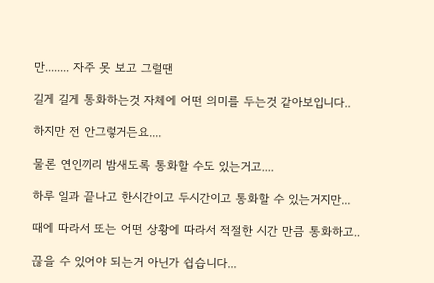만........ 자주 못 보고 그럴땐

길게 길게 통화하는것 자체에 어떤 의미를 두는것 같아보입니다..

하지만 전 안그렇거든요....

물론 연인끼리 밤새도록 통화할 수도 있는거고....

하루 일과 끝나고 한시간이고 두시간이고 통화할 수 있는거지만...

때에 따라서 또는 어떤 상황에 따라서 적절한 시간 만큼 통화하고..

끊을 수 있어야 되는거 아닌가 쉽습니다...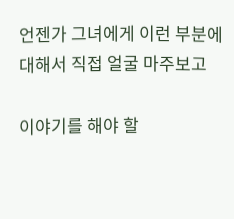언젠가 그녀에게 이런 부분에 대해서 직접 얼굴 마주보고

이야기를 해야 할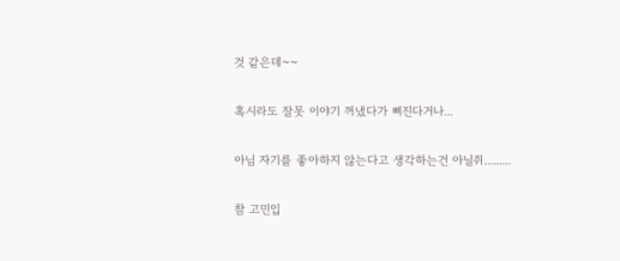것 같은데~~

혹시라도 잘못 이야기 꺼냈다가 삐진다거나...

아님 자기를 좋아하지 않는다고 생각하는건 아닐쥐.........

참 고민입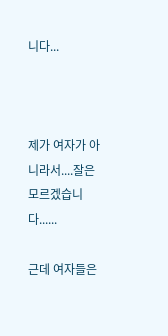니다...



제가 여자가 아니라서....잘은 모르겠습니다......

근데 여자들은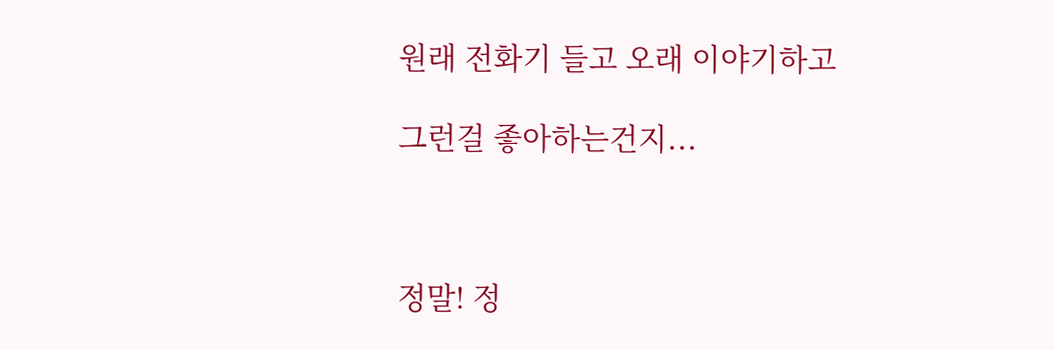원래 전화기 들고 오래 이야기하고

그런걸 좋아하는건지...



정말! 정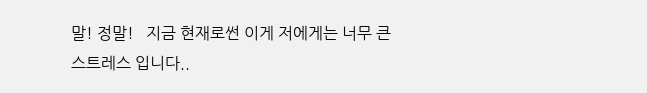말! 정말!   지금 현재로썬 이게 저에게는 너무 큰 스트레스 입니다..